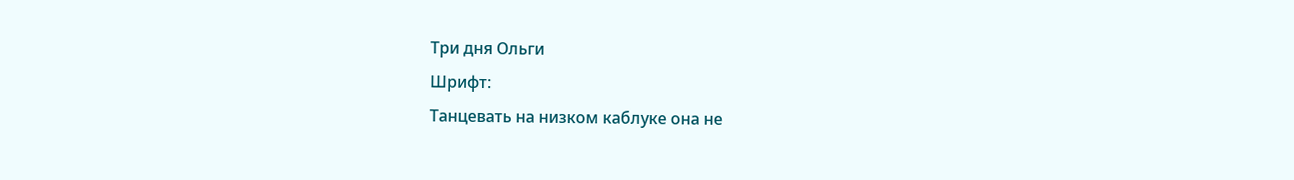Три дня Ольги
Шрифт:
Танцевать на низком каблуке она не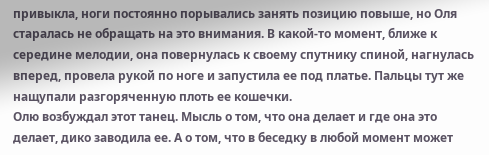привыкла, ноги постоянно порывались занять позицию повыше, но Оля старалась не обращать на это внимания. В какой-то момент, ближе к середине мелодии, она повернулась к своему спутнику спиной, нагнулась вперед, провела рукой по ноге и запустила ее под платье. Пальцы тут же нащупали разгоряченную плоть ее кошечки.
Олю возбуждал этот танец. Мысль о том, что она делает и где она это делает, дико заводила ее. А о том, что в беседку в любой момент может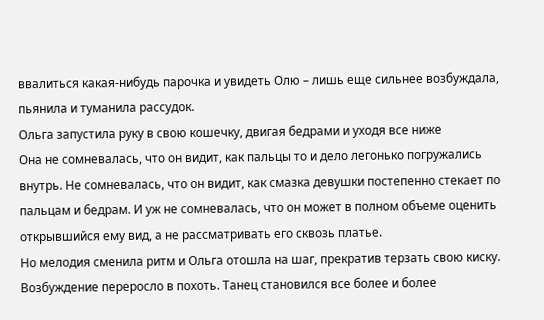ввалиться какая-нибудь парочка и увидеть Олю – лишь еще сильнее возбуждала, пьянила и туманила рассудок.
Ольга запустила руку в свою кошечку, двигая бедрами и уходя все ниже
Она не сомневалась, что он видит, как пальцы то и дело легонько погружались внутрь. Не сомневалась, что он видит, как смазка девушки постепенно стекает по пальцам и бедрам. И уж не сомневалась, что он может в полном объеме оценить открывшийся ему вид, а не рассматривать его сквозь платье.
Но мелодия сменила ритм и Ольга отошла на шаг, прекратив терзать свою киску. Возбуждение переросло в похоть. Танец становился все более и более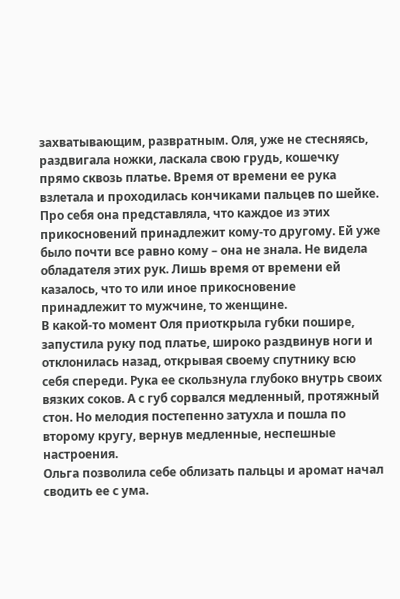захватывающим, развратным. Оля, уже не стесняясь, раздвигала ножки, ласкала свою грудь, кошечку прямо сквозь платье. Время от времени ее рука взлетала и проходилась кончиками пальцев по шейке.
Про себя она представляла, что каждое из этих прикосновений принадлежит кому-то другому. Ей уже было почти все равно кому – она не знала. Не видела обладателя этих рук. Лишь время от времени ей казалось, что то или иное прикосновение принадлежит то мужчине, то женщине.
В какой-то момент Оля приоткрыла губки пошире, запустила руку под платье, широко раздвинув ноги и отклонилась назад, открывая своему спутнику всю себя спереди. Рука ее скользнула глубоко внутрь своих вязких соков. А с губ сорвался медленный, протяжный стон. Но мелодия постепенно затухла и пошла по второму кругу, вернув медленные, неспешные настроения.
Ольга позволила себе облизать пальцы и аромат начал сводить ее с ума.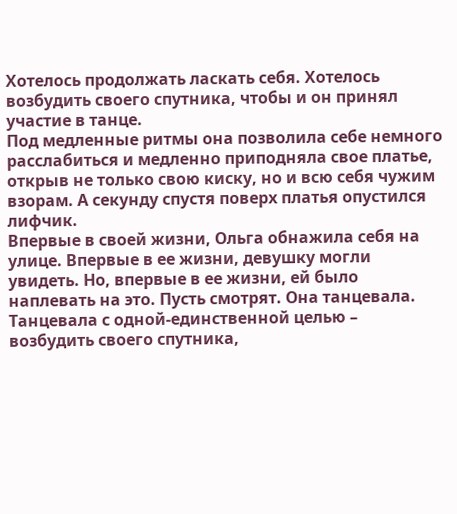Хотелось продолжать ласкать себя. Хотелось возбудить своего спутника, чтобы и он принял участие в танце.
Под медленные ритмы она позволила себе немного расслабиться и медленно приподняла свое платье, открыв не только свою киску, но и всю себя чужим взорам. А секунду спустя поверх платья опустился лифчик.
Впервые в своей жизни, Ольга обнажила себя на улице. Впервые в ее жизни, девушку могли увидеть. Но, впервые в ее жизни, ей было наплевать на это. Пусть смотрят. Она танцевала. Танцевала с одной-единственной целью – возбудить своего спутника,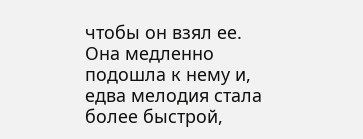чтобы он взял ее.
Она медленно подошла к нему и, едва мелодия стала более быстрой,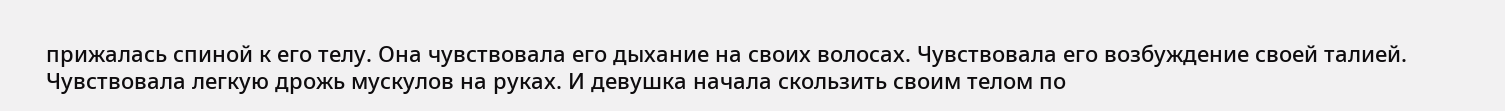прижалась спиной к его телу. Она чувствовала его дыхание на своих волосах. Чувствовала его возбуждение своей талией. Чувствовала легкую дрожь мускулов на руках. И девушка начала скользить своим телом по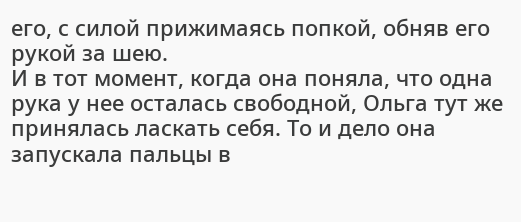его, с силой прижимаясь попкой, обняв его рукой за шею.
И в тот момент, когда она поняла, что одна рука у нее осталась свободной, Ольга тут же принялась ласкать себя. То и дело она запускала пальцы в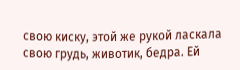свою киску, этой же рукой ласкала свою грудь, животик, бедра. Ей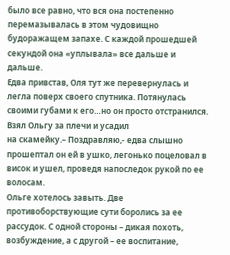было все равно, что вся она постепенно перемазывалась в этом чудовищно будоражащем запахе. С каждой прошедшей секундой она «уплывала» все дальше и дальше.
Едва привстав, Оля тут же перевернулась и легла поверх своего спутника. Потянулась своими губами к его…но он просто отстранился. Взял Ольгу за плечи и усадил
на скамейку.– Поздравляю,- едва слышно прошептал он ей в ушко, легонько поцеловал в висок и ушел, проведя напоследок рукой по ее волосам.
Ольге хотелось завыть. Две противоборствующие сути боролись за ее рассудок. С одной стороны – дикая похоть, возбуждение, а с другой – ее воспитание,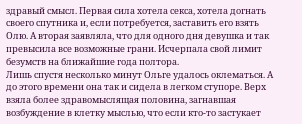здравый смысл. Первая сила хотела секса, хотела догнать своего спутника и, если потребуется, заставить его взять Олю. А вторая заявляла, что для одного дня девушка и так превысила все возможные грани. Исчерпала свой лимит безумств на ближайшие года полтора.
Лишь спустя несколько минут Ольге удалось оклематься. А до этого времени она так и сидела в легком ступоре. Верх взяла более здравомыслящая половина, загнавшая возбуждение в клетку мыслью, что если кто-то застукает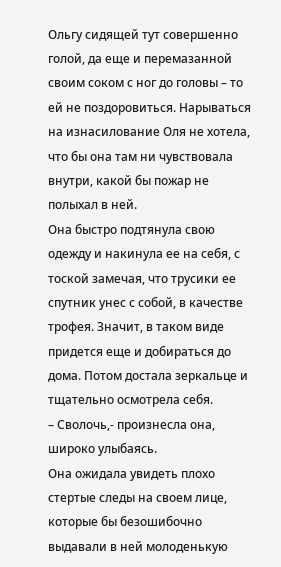Ольгу сидящей тут совершенно голой, да еще и перемазанной своим соком с ног до головы – то ей не поздоровиться. Нарываться на изнасилование Оля не хотела, что бы она там ни чувствовала внутри, какой бы пожар не полыхал в ней.
Она быстро подтянула свою одежду и накинула ее на себя, с тоской замечая, что трусики ее спутник унес с собой, в качестве трофея. Значит, в таком виде придется еще и добираться до дома. Потом достала зеркальце и тщательно осмотрела себя.
– Сволочь,- произнесла она, широко улыбаясь.
Она ожидала увидеть плохо стертые следы на своем лице, которые бы безошибочно выдавали в ней молоденькую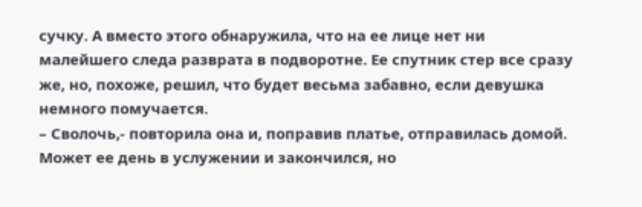сучку. А вместо этого обнаружила, что на ее лице нет ни малейшего следа разврата в подворотне. Ее спутник стер все сразу же, но, похоже, решил, что будет весьма забавно, если девушка немного помучается.
– Сволочь,- повторила она и, поправив платье, отправилась домой.
Может ее день в услужении и закончился, но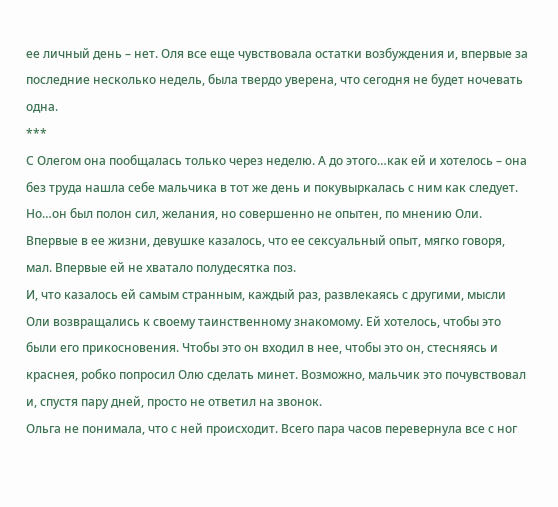ее личный день – нет. Оля все еще чувствовала остатки возбуждения и, впервые за последние несколько недель, была твердо уверена, что сегодня не будет ночевать одна.
***
С Олегом она пообщалась только через неделю. А до этого…как ей и хотелось – она без труда нашла себе мальчика в тот же день и покувыркалась с ним как следует. Но…он был полон сил, желания, но совершенно не опытен, по мнению Оли. Впервые в ее жизни, девушке казалось, что ее сексуальный опыт, мягко говоря, мал. Впервые ей не хватало полудесятка поз.
И, что казалось ей самым странным, каждый раз, развлекаясь с другими, мысли Оли возвращались к своему таинственному знакомому. Ей хотелось, чтобы это были его прикосновения. Чтобы это он входил в нее, чтобы это он, стесняясь и краснея, робко попросил Олю сделать минет. Возможно, мальчик это почувствовал и, спустя пару дней, просто не ответил на звонок.
Ольга не понимала, что с ней происходит. Всего пара часов перевернула все с ног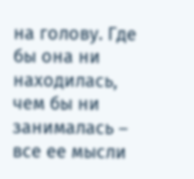на голову. Где бы она ни находилась, чем бы ни занималась – все ее мысли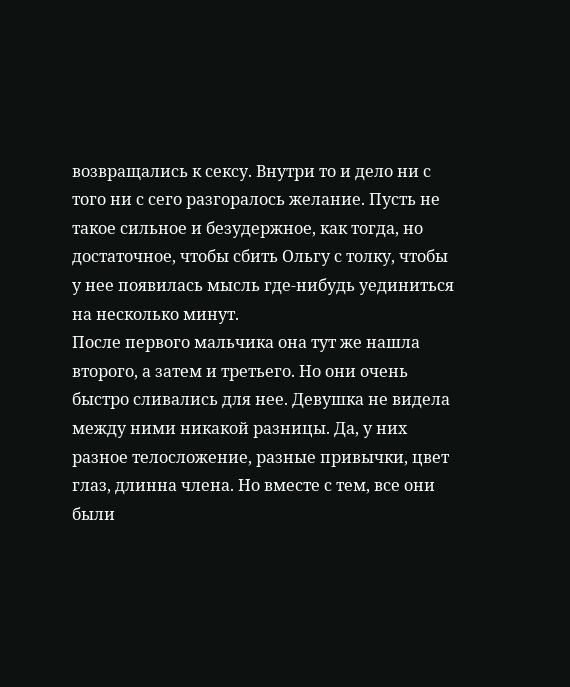возвращались к сексу. Внутри то и дело ни с того ни с сего разгоралось желание. Пусть не такое сильное и безудержное, как тогда, но достаточное, чтобы сбить Ольгу с толку, чтобы у нее появилась мысль где-нибудь уединиться на несколько минут.
После первого мальчика она тут же нашла второго, а затем и третьего. Но они очень быстро сливались для нее. Девушка не видела между ними никакой разницы. Да, у них разное телосложение, разные привычки, цвет глаз, длинна члена. Но вместе с тем, все они были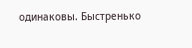одинаковы. Быстренько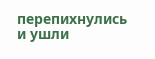перепихнулись и ушли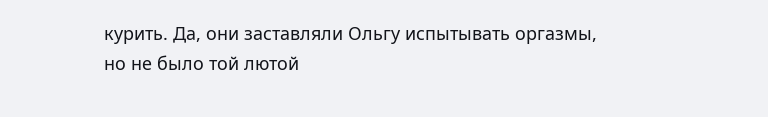курить. Да, они заставляли Ольгу испытывать оргазмы, но не было той лютой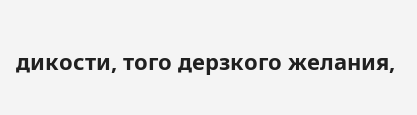дикости, того дерзкого желания,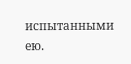испытанными ею.